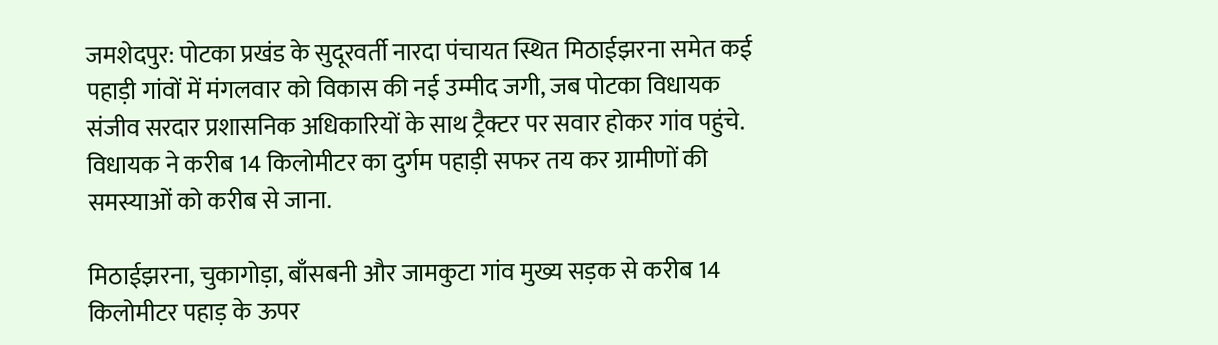जमशेदपुर: पोटका प्रखंड के सुदूरवर्ती नारदा पंचायत स्थित मिठाईझरना समेत कई पहाड़ी गांवों में मंगलवार को विकास की नई उम्मीद जगी, जब पोटका विधायक संजीव सरदार प्रशासनिक अधिकारियों के साथ ट्रैक्टर पर सवार होकर गांव पहुंचे. विधायक ने करीब 14 किलोमीटर का दुर्गम पहाड़ी सफर तय कर ग्रामीणों की समस्याओं को करीब से जाना.

मिठाईझरना, चुकागोड़ा, बाँसबनी और जामकुटा गांव मुख्य सड़क से करीब 14 किलोमीटर पहाड़ के ऊपर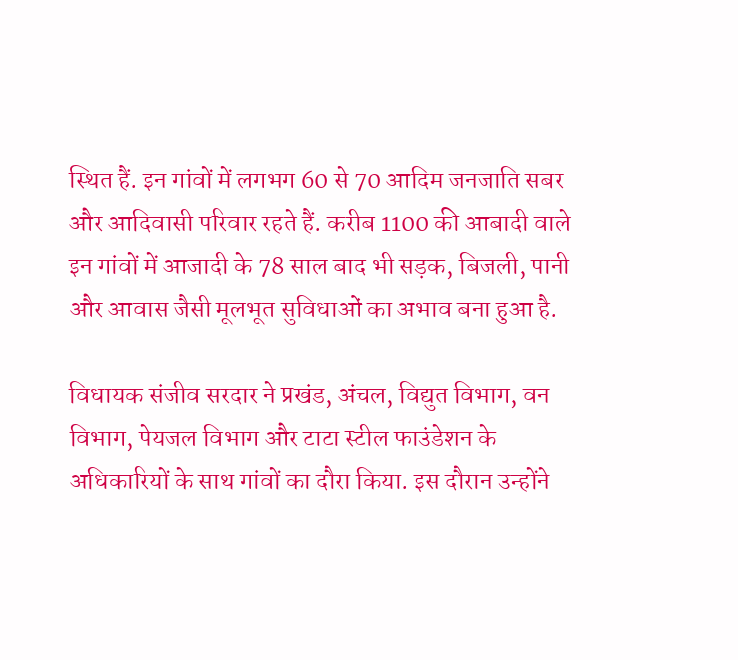स्थित हैं. इन गांवों में लगभग 60 से 70 आदिम जनजाति सबर और आदिवासी परिवार रहते हैं. करीब 1100 की आबादी वाले इन गांवों में आजादी के 78 साल बाद भी सड़क, बिजली, पानी और आवास जैसी मूलभूत सुविधाओं का अभाव बना हुआ है.

विधायक संजीव सरदार ने प्रखंड, अंचल, विद्युत विभाग, वन विभाग, पेयजल विभाग और टाटा स्टील फाउंडेशन के अधिकारियों के साथ गांवों का दौरा किया. इस दौरान उन्होंने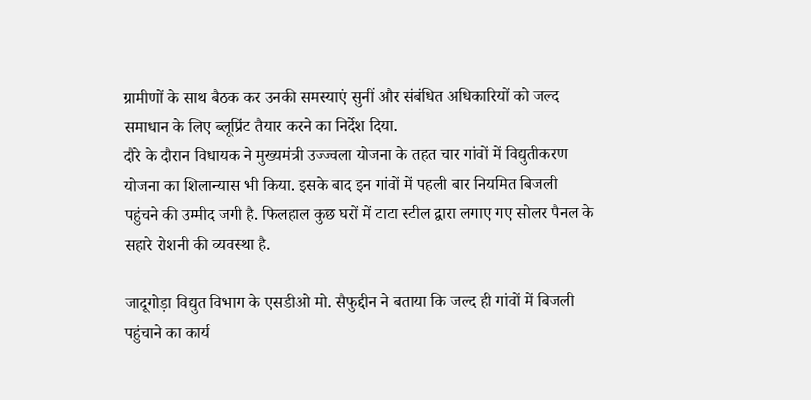ग्रामीणों के साथ बैठक कर उनकी समस्याएं सुनीं और संबंधित अधिकारियों को जल्द समाधान के लिए ब्लूप्रिंट तैयार करने का निर्देश दिया.
दौरे के दौरान विधायक ने मुख्यमंत्री उज्ज्वला योजना के तहत चार गांवों में विद्युतीकरण योजना का शिलान्यास भी किया. इसके बाद इन गांवों में पहली बार नियमित बिजली पहुंचने की उम्मीद जगी है. फिलहाल कुछ घरों में टाटा स्टील द्वारा लगाए गए सोलर पैनल के सहारे रोशनी की व्यवस्था है.

जादूगोड़ा विद्युत विभाग के एसडीओ मो. सैफुद्दीन ने बताया कि जल्द ही गांवों में बिजली पहुंचाने का कार्य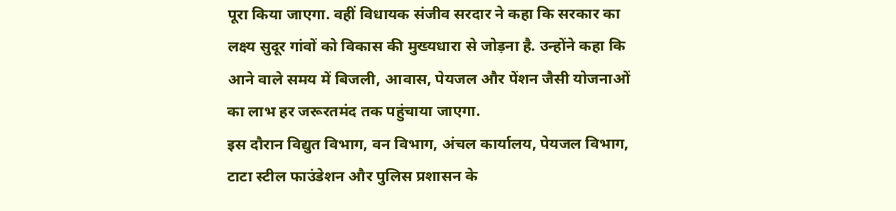पूरा किया जाएगा. वहीं विधायक संजीव सरदार ने कहा कि सरकार का लक्ष्य सुदूर गांवों को विकास की मुख्यधारा से जोड़ना है. उन्होंने कहा कि आने वाले समय में बिजली, आवास, पेयजल और पेंशन जैसी योजनाओं का लाभ हर जरूरतमंद तक पहुंचाया जाएगा.
इस दौरान विद्युत विभाग, वन विभाग, अंचल कार्यालय, पेयजल विभाग, टाटा स्टील फाउंडेशन और पुलिस प्रशासन के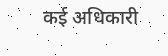कई अधिकारी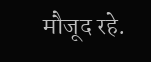मौजूद रहे.